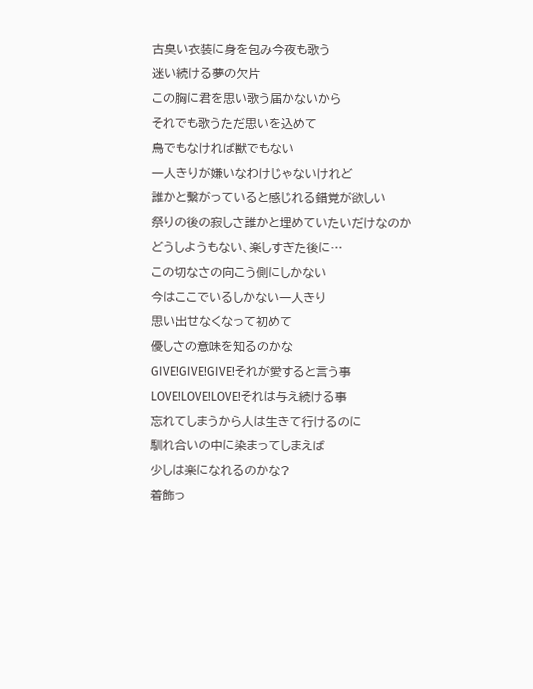古臭い衣装に身を包み今夜も歌う
迷い続ける夢の欠片
この胸に君を思い歌う届かないから
それでも歌うただ思いを込めて
鳥でもなければ獣でもない
一人きりが嫌いなわけじゃないけれど
誰かと繫がっていると感じれる錯覚が欲しい
祭りの後の寂しさ誰かと埋めていたいだけなのか
どうしようもない、楽しすぎた後に…
この切なさの向こう側にしかない
今はここでいるしかない一人きり
思い出せなくなって初めて
優しさの意味を知るのかな
GIVE!GIVE!GIVE!それが愛すると言う事
LOVE!LOVE!LOVE!それは与え続ける事
忘れてしまうから人は生きて行けるのに
馴れ合いの中に染まってしまえば
少しは楽になれるのかな?
着飾っ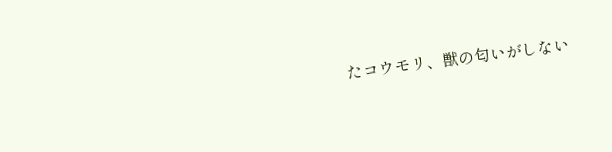たコウモリ、獣の匂いがしない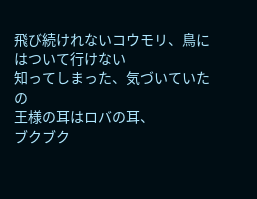飛び続けれないコウモリ、鳥にはついて行けない
知ってしまった、気づいていたの
王様の耳はロバの耳、
ブクブク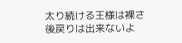太り続ける王様は裸さ
後戻りは出来ないよ